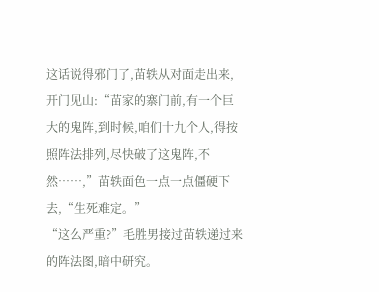这话说得邪门了,苗轶从对面走出来,开门见山:“苗家的寨门前,有一个巨大的鬼阵,到时候,咱们十九个人,得按照阵法排列,尽快破了这鬼阵,不然……,”苗轶面色一点一点僵硬下去,“生死难定。”
“这么严重?”毛胜男接过苗轶递过来的阵法图,暗中研究。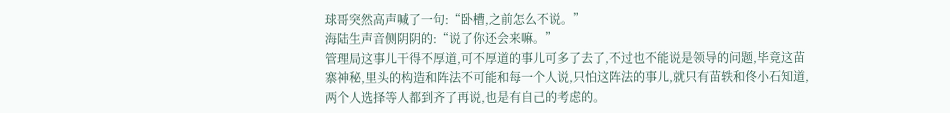球哥突然高声喊了一句:“卧槽,之前怎么不说。”
海陆生声音侧阴阴的:“说了你还会来嘛。”
管理局这事儿干得不厚道,可不厚道的事儿可多了去了,不过也不能说是领导的问题,毕竟这苗寨神秘,里头的构造和阵法不可能和每一个人说,只怕这阵法的事儿,就只有苗轶和佟小石知道,两个人选择等人都到齐了再说,也是有自己的考虑的。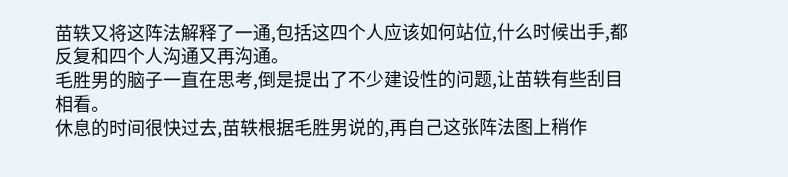苗轶又将这阵法解释了一通,包括这四个人应该如何站位,什么时候出手,都反复和四个人沟通又再沟通。
毛胜男的脑子一直在思考,倒是提出了不少建设性的问题,让苗轶有些刮目相看。
休息的时间很快过去,苗轶根据毛胜男说的,再自己这张阵法图上稍作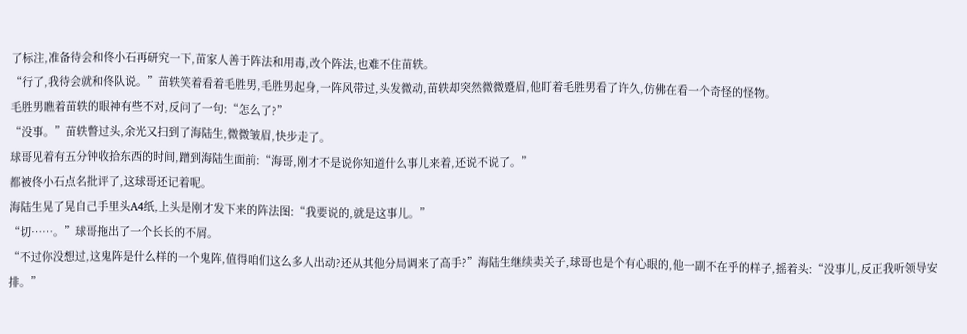了标注,准备待会和佟小石再研究一下,苗家人善于阵法和用毒,改个阵法,也难不住苗轶。
“行了,我待会就和佟队说。”苗轶笑着看着毛胜男,毛胜男起身,一阵风带过,头发微动,苗轶却突然微微蹙眉,他盯着毛胜男看了许久,仿佛在看一个奇怪的怪物。
毛胜男瞧着苗轶的眼神有些不对,反问了一句:“怎么了?”
“没事。”苗轶瞥过头,余光又扫到了海陆生,微微皱眉,快步走了。
球哥见着有五分钟收拾东西的时间,蹭到海陆生面前:“海哥,刚才不是说你知道什么事儿来着,还说不说了。”
都被佟小石点名批评了,这球哥还记着呢。
海陆生晃了晃自己手里头A4纸,上头是刚才发下来的阵法图:“我要说的,就是这事儿。”
“切……。”球哥拖出了一个长长的不屑。
“不过你没想过,这鬼阵是什么样的一个鬼阵,值得咱们这么多人出动?还从其他分局调来了高手?”海陆生继续卖关子,球哥也是个有心眼的,他一副不在乎的样子,摇着头:“没事儿,反正我听领导安排。”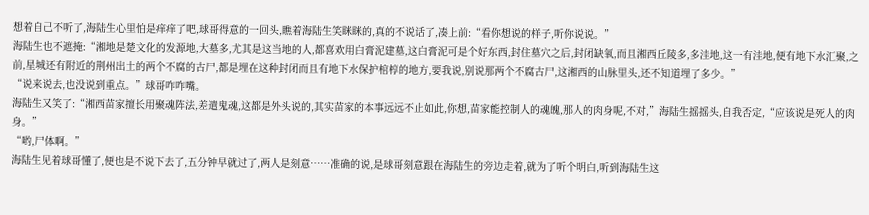想着自己不听了,海陆生心里怕是痒痒了吧,球哥得意的一回头,瞧着海陆生笑眯眯的,真的不说话了,凑上前:“看你想说的样子,听你说说。”
海陆生也不遮掩:“湘地是楚文化的发源地,大墓多,尤其是这当地的人,都喜欢用白膏泥建墓,这白膏泥可是个好东西,封住墓穴之后,封闭缺氧,而且湘西丘陵多,多洼地,这一有洼地,便有地下水汇聚,之前,星城还有附近的荆州出土的两个不腐的古尸,都是埋在这种封闭而且有地下水保护棺椁的地方,要我说,别说那两个不腐古尸,这湘西的山脉里头,还不知道埋了多少。”
“说来说去,也没说到重点。”球哥咋咋嘴。
海陆生又笑了:“湘西苗家擅长用聚魂阵法,差遣鬼魂,这都是外头说的,其实苗家的本事远远不止如此,你想,苗家能控制人的魂魄,那人的肉身呢,不对,”海陆生摇摇头,自我否定,“应该说是死人的肉身。”
“哟,尸体啊。”
海陆生见着球哥懂了,便也是不说下去了,五分钟早就过了,两人是刻意……准确的说,是球哥刻意跟在海陆生的旁边走着,就为了听个明白,听到海陆生这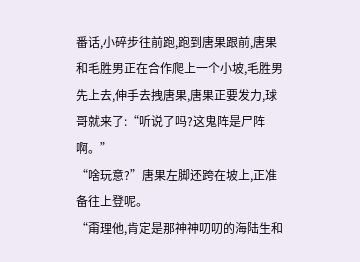番话,小碎步往前跑,跑到唐果跟前,唐果和毛胜男正在合作爬上一个小坡,毛胜男先上去,伸手去拽唐果,唐果正要发力,球哥就来了:“听说了吗?这鬼阵是尸阵啊。”
“啥玩意?”唐果左脚还跨在坡上,正准备往上登呢。
“甭理他,肯定是那神神叨叨的海陆生和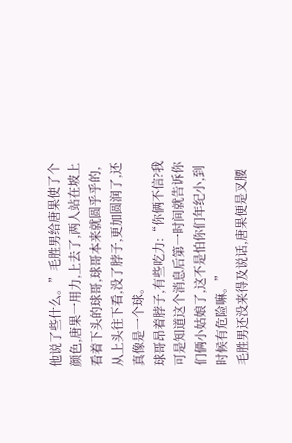他说了些什么。”毛胜男给唐果使了个颜色,唐果一用力,上去了,两人站在坡上看着下头的球哥,球哥本来就圆乎乎的,从上头往下看,没了脖子,更加圆润了,还真像是一个球。
球哥昂着脖子,有些吃力:“你俩不信?我可是知道这个消息后第一时间就告诉你们俩小姑娘了,这不是怕你们年纪小,到时候有危险嘛。”
毛胜男还没来得及说话,唐果便是叉腰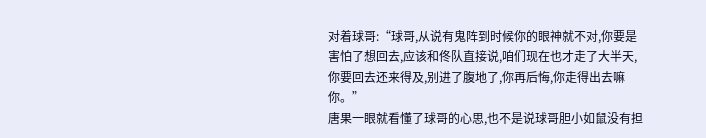对着球哥:“球哥,从说有鬼阵到时候你的眼神就不对,你要是害怕了想回去,应该和佟队直接说,咱们现在也才走了大半天,你要回去还来得及,别进了腹地了,你再后悔,你走得出去嘛你。”
唐果一眼就看懂了球哥的心思,也不是说球哥胆小如鼠没有担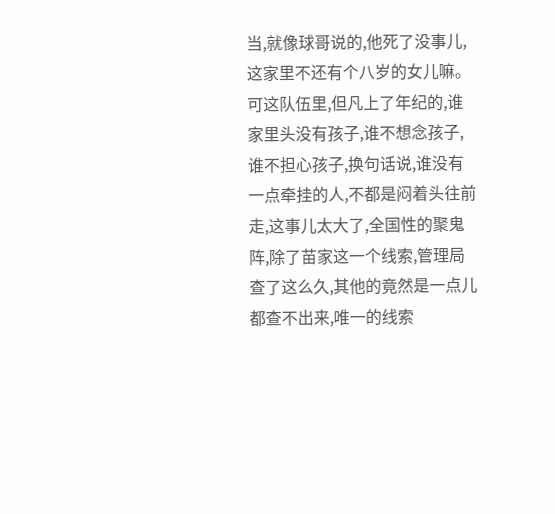当,就像球哥说的,他死了没事儿,这家里不还有个八岁的女儿嘛。
可这队伍里,但凡上了年纪的,谁家里头没有孩子,谁不想念孩子,谁不担心孩子,换句话说,谁没有一点牵挂的人,不都是闷着头往前走,这事儿太大了,全国性的聚鬼阵,除了苗家这一个线索,管理局查了这么久,其他的竟然是一点儿都查不出来,唯一的线索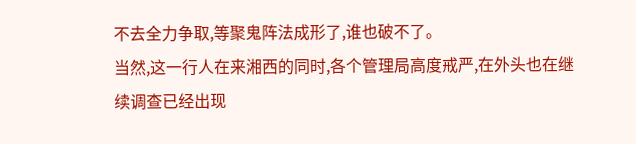不去全力争取,等聚鬼阵法成形了,谁也破不了。
当然,这一行人在来湘西的同时,各个管理局高度戒严,在外头也在继续调查已经出现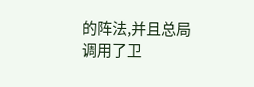的阵法,并且总局调用了卫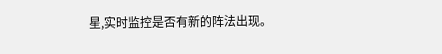星,实时监控是否有新的阵法出现。